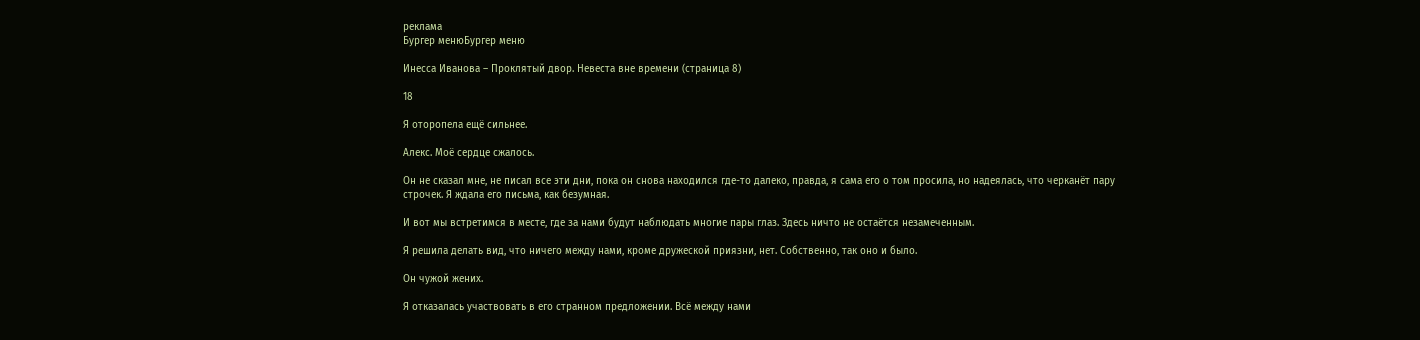реклама
Бургер менюБургер меню

Инесса Иванова – Проклятый двор. Невеста вне времени (страница 8)

18

Я оторопела ещё сильнее.

Алекс. Моё сердце сжалось.

Он не сказал мне, не писал все эти дни, пока он снова находился где-то далеко, правда, я сама его о том просила, но надеялась, что черканёт пару строчек. Я ждала его письма, как безумная.

И вот мы встретимся в месте, где за нами будут наблюдать многие пары глаз. Здесь ничто не остаётся незамеченным.

Я решила делать вид, что ничего между нами, кроме дружеской приязни, нет. Собственно, так оно и было.

Он чужой жених.

Я отказалась участвовать в его странном предложении. Всё между нами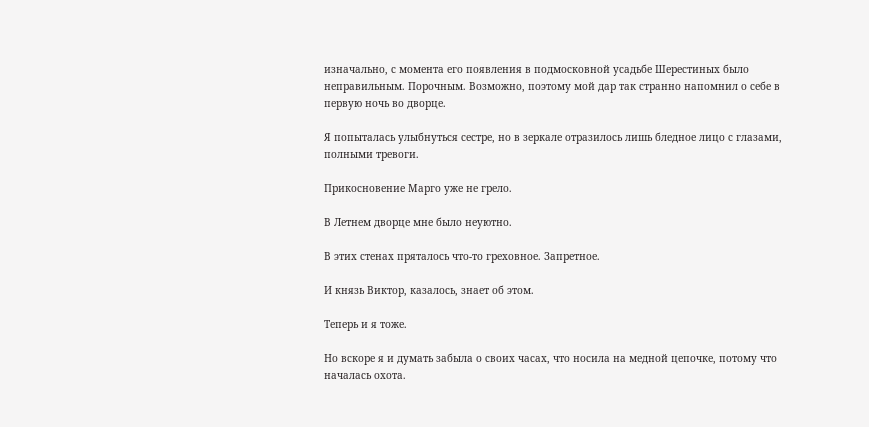изначально, с момента его появления в подмосковной усадьбе Шерестиных было неправильным. Порочным. Возможно, поэтому мой дар так странно напомнил о себе в первую ночь во дворце.

Я попыталась улыбнуться сестре, но в зеркале отразилось лишь бледное лицо с глазами, полными тревоги.

Прикосновение Марго уже не грело.

В Летнем дворце мне было неуютно.

В этих стенах пряталось что-то греховное. Запретное.

И князь Виктор, казалось, знает об этом.

Теперь и я тоже.

Но вскоре я и думать забыла о своих часах, что носила на медной цепочке, потому что началась охота.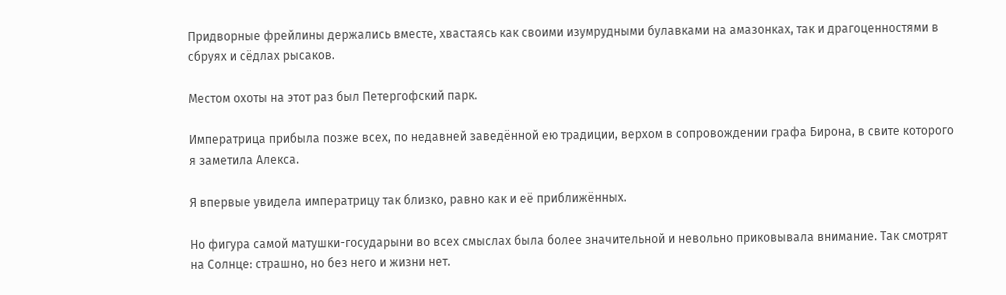Придворные фрейлины держались вместе, хвастаясь как своими изумрудными булавками на амазонках, так и драгоценностями в сбруях и сёдлах рысаков.

Местом охоты на этот раз был Петергофский парк.

Императрица прибыла позже всех, по недавней заведённой ею традиции, верхом в сопровождении графа Бирона, в свите которого я заметила Алекса.

Я впервые увидела императрицу так близко, равно как и её приближённых.

Но фигура самой матушки-государыни во всех смыслах была более значительной и невольно приковывала внимание. Так смотрят на Солнце: страшно, но без него и жизни нет.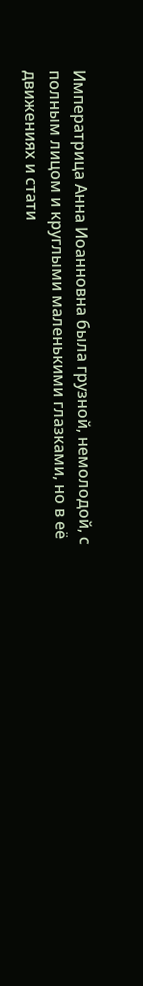Императрица Анна Иоанновна была грузной, немолодой, с полным лицом и круглыми маленькими глазками, но в её движениях и стати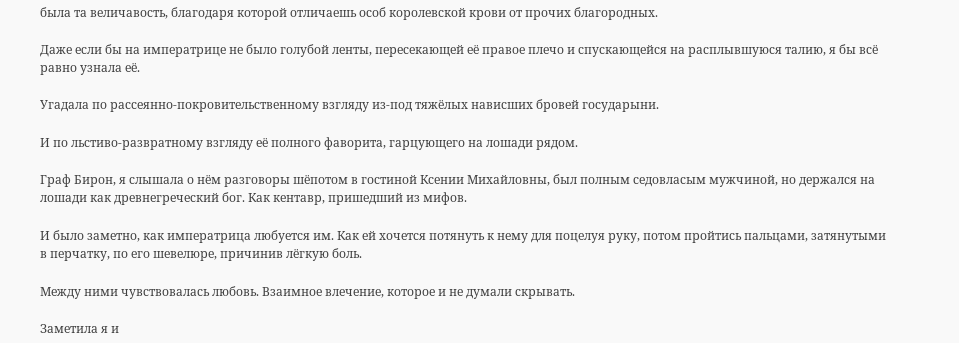была та величавость, благодаря которой отличаешь особ королевской крови от прочих благородных.

Даже если бы на императрице не было голубой ленты, пересекающей её правое плечо и спускающейся на расплывшуюся талию, я бы всё равно узнала её.

Угадала по рассеянно-покровительственному взгляду из-под тяжёлых нависших бровей государыни.

И по льстиво-развратному взгляду её полного фаворита, гарцующего на лошади рядом.

Граф Бирон, я слышала о нём разговоры шёпотом в гостиной Ксении Михайловны, был полным седовласым мужчиной, но держался на лошади как древнегреческий бог. Как кентавр, пришедший из мифов.

И было заметно, как императрица любуется им. Как ей хочется потянуть к нему для поцелуя руку, потом пройтись пальцами, затянутыми в перчатку, по его шевелюре, причинив лёгкую боль.

Между ними чувствовалась любовь. Взаимное влечение, которое и не думали скрывать.

Заметила я и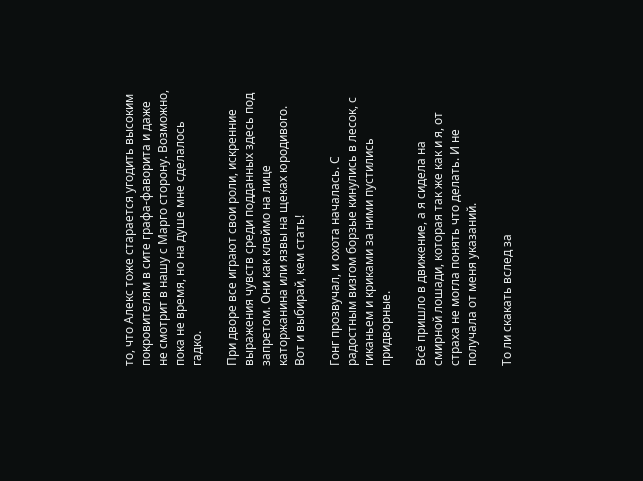то, что Алекс тоже старается угодить высоким покровителям в сите графа-фаворита и даже не смотрит в нашу с Марго сторону. Возможно, пока не время, но на душе мне сделалось гадко.

При дворе все играют свои роли, искренние выражения чувств среди подданных здесь под запретом. Они как клеймо на лице каторжанина или язвы на щеках юродивого. Вот и выбирай, кем стать!

Гонг прозвучал, и охота началась. С радостным визгом борзые кинулись в лесок, с гиканьем и криками за ними пустились придворные.

Всё пришло в движение, а я сидела на смирной лошади, которая так же как и я, от страха не могла понять что делать. И не получала от меня указаний.

То ли скакать вслед за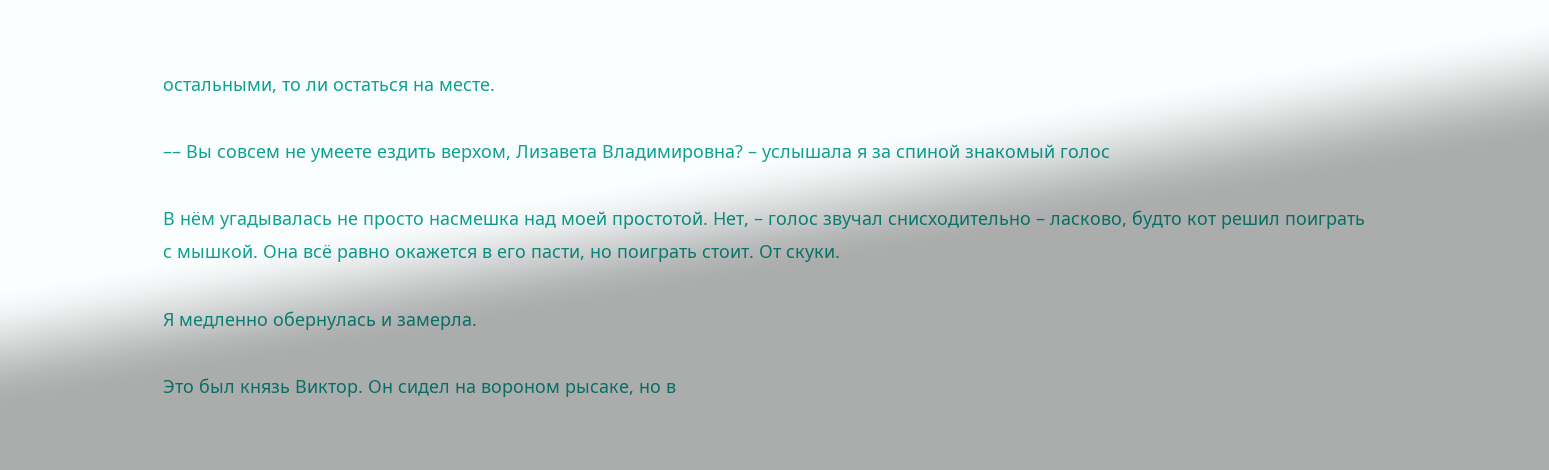остальными, то ли остаться на месте.

–– Вы совсем не умеете ездить верхом, Лизавета Владимировна? – услышала я за спиной знакомый голос

В нём угадывалась не просто насмешка над моей простотой. Нет, – голос звучал снисходительно – ласково, будто кот решил поиграть с мышкой. Она всё равно окажется в его пасти, но поиграть стоит. От скуки.

Я медленно обернулась и замерла.

Это был князь Виктор. Он сидел на вороном рысаке, но в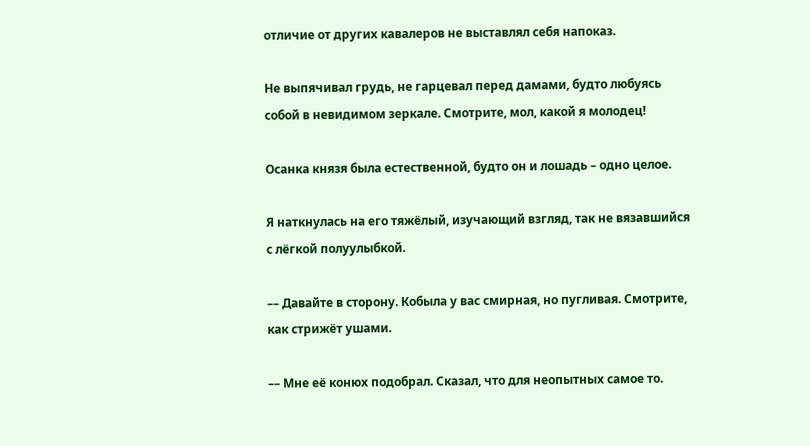отличие от других кавалеров не выставлял себя напоказ.

Не выпячивал грудь, не гарцевал перед дамами, будто любуясь собой в невидимом зеркале. Смотрите, мол, какой я молодец!

Осанка князя была естественной, будто он и лошадь – одно целое.

Я наткнулась на его тяжёлый, изучающий взгляд, так не вязавшийся с лёгкой полуулыбкой.

–– Давайте в сторону. Кобыла у вас смирная, но пугливая. Смотрите, как стрижёт ушами.

–– Мне её конюх подобрал. Сказал, что для неопытных самое то.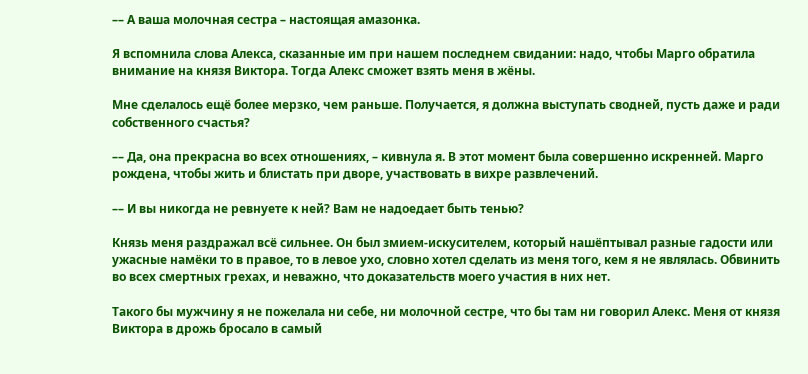–– А ваша молочная сестра – настоящая амазонка.

Я вспомнила слова Алекса, сказанные им при нашем последнем свидании: надо, чтобы Марго обратила внимание на князя Виктора. Тогда Алекс сможет взять меня в жёны.

Мне сделалось ещё более мерзко, чем раньше. Получается, я должна выступать сводней, пусть даже и ради собственного счастья?

–– Да, она прекрасна во всех отношениях, – кивнула я. В этот момент была совершенно искренней. Марго рождена, чтобы жить и блистать при дворе, участвовать в вихре развлечений.

–– И вы никогда не ревнуете к ней? Вам не надоедает быть тенью?

Князь меня раздражал всё сильнее. Он был змием-искусителем, который нашёптывал разные гадости или ужасные намёки то в правое, то в левое ухо, словно хотел сделать из меня того, кем я не являлась. Обвинить во всех смертных грехах, и неважно, что доказательств моего участия в них нет.

Такого бы мужчину я не пожелала ни себе, ни молочной сестре, что бы там ни говорил Алекс. Меня от князя Виктора в дрожь бросало в самый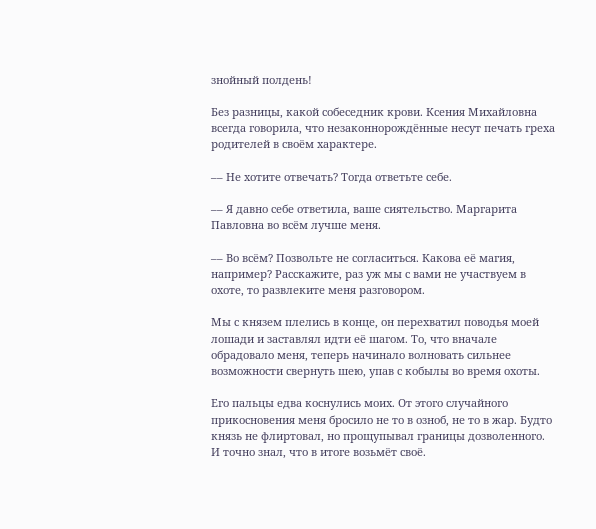знойный полдень!

Без разницы, какой собеседник крови. Ксения Михайловна всегда говорила, что незаконнорождённые несут печать греха родителей в своём характере.

–– Не хотите отвечать? Тогда ответьте себе.

–– Я давно себе ответила, ваше сиятельство. Маргарита Павловна во всём лучше меня.

–– Во всём? Позвольте не согласиться. Какова её магия, например? Расскажите, раз уж мы с вами не участвуем в охоте, то развлеките меня разговором.

Мы с князем плелись в конце, он перехватил поводья моей лошади и заставлял идти её шагом. То, что вначале обрадовало меня, теперь начинало волновать сильнее возможности свернуть шею, упав с кобылы во время охоты.

Его пальцы едва коснулись моих. От этого случайного прикосновения меня бросило не то в озноб, не то в жар. Будто князь не флиртовал, но прощупывал границы дозволенного. И точно знал, что в итоге возьмёт своё.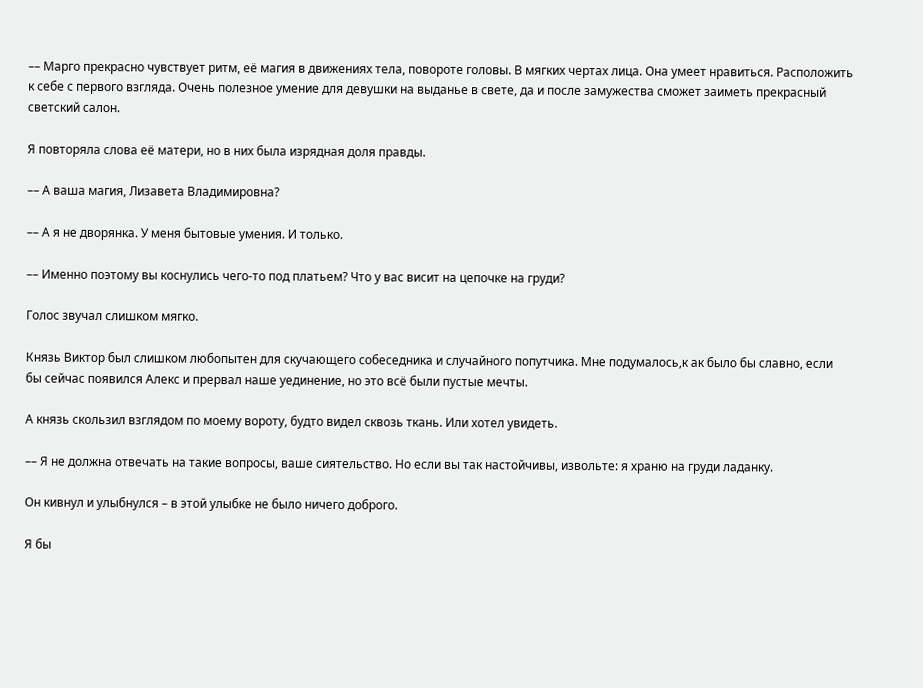–– Марго прекрасно чувствует ритм, её магия в движениях тела, повороте головы. В мягких чертах лица. Она умеет нравиться. Расположить к себе с первого взгляда. Очень полезное умение для девушки на выданье в свете, да и после замужества сможет заиметь прекрасный светский салон.

Я повторяла слова её матери, но в них была изрядная доля правды.

–– А ваша магия, Лизавета Владимировна?

–– А я не дворянка. У меня бытовые умения. И только.

–– Именно поэтому вы коснулись чего-то под платьем? Что у вас висит на цепочке на груди?

Голос звучал слишком мягко.

Князь Виктор был слишком любопытен для скучающего собеседника и случайного попутчика. Мне подумалось,к ак было бы славно, если бы сейчас появился Алекс и прервал наше уединение, но это всё были пустые мечты.

А князь скользил взглядом по моему вороту, будто видел сквозь ткань. Или хотел увидеть.

–– Я не должна отвечать на такие вопросы, ваше сиятельство. Но если вы так настойчивы, извольте: я храню на груди ладанку.

Он кивнул и улыбнулся – в этой улыбке не было ничего доброго.

Я бы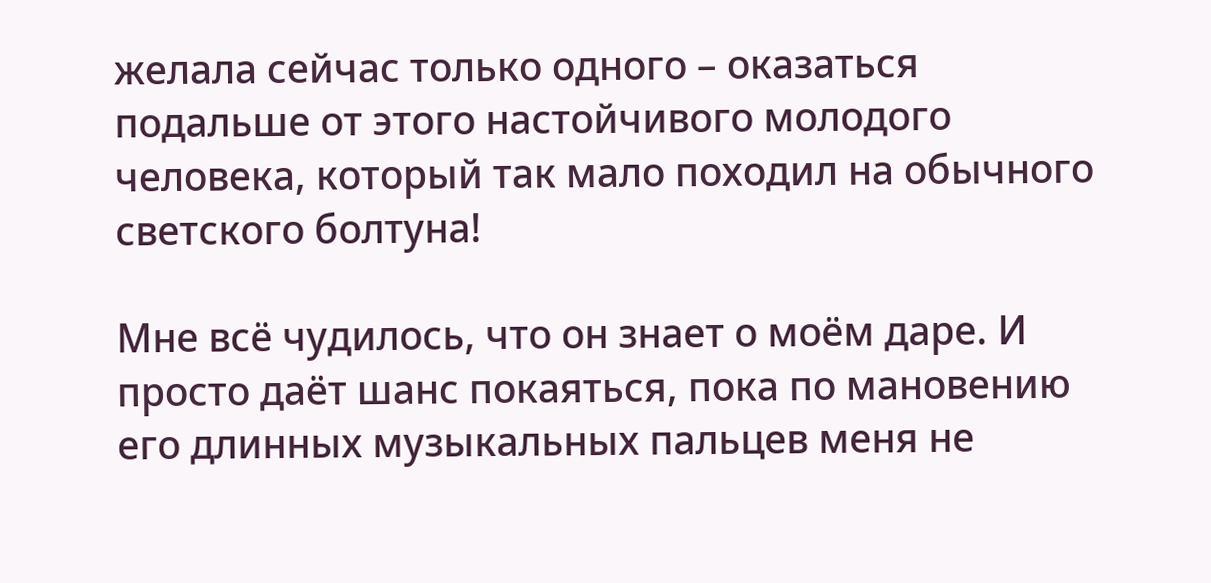желала сейчас только одного – оказаться подальше от этого настойчивого молодого человека, который так мало походил на обычного светского болтуна!

Мне всё чудилось, что он знает о моём даре. И просто даёт шанс покаяться, пока по мановению его длинных музыкальных пальцев меня не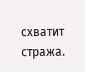схватит стража.